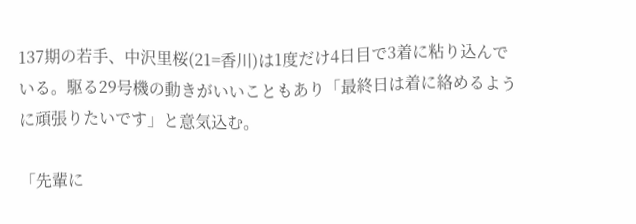137期の若手、中沢里桜(21=香川)は1度だけ4日目で3着に粘り込んでいる。駆る29号機の動きがいいこともあり「最終日は着に絡めるように頑張りたいです」と意気込む。

「先輩に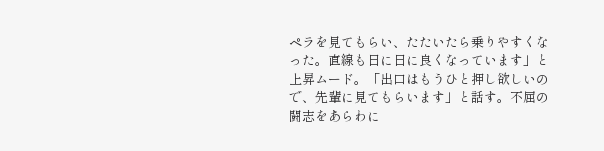ペラを見てもらい、たたいたら乗りやすくなった。直線も日に日に良くなっています」と上昇ムード。「出口はもうひと押し欲しいので、先輩に見てもらいます」と話す。不屈の闘志をあらわに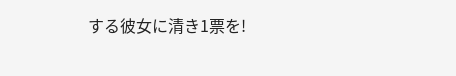する彼女に清き1票を!